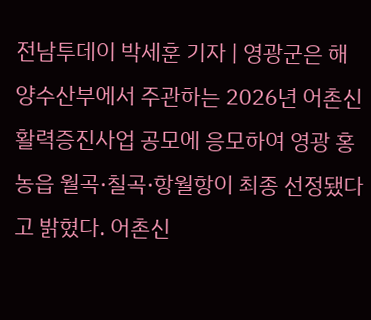전남투데이 박세훈 기자 | 영광군은 해양수산부에서 주관하는 2026년 어촌신활력증진사업 공모에 응모하여 영광 홍농읍 월곡·칠곡·항월항이 최종 선정됐다고 밝혔다. 어촌신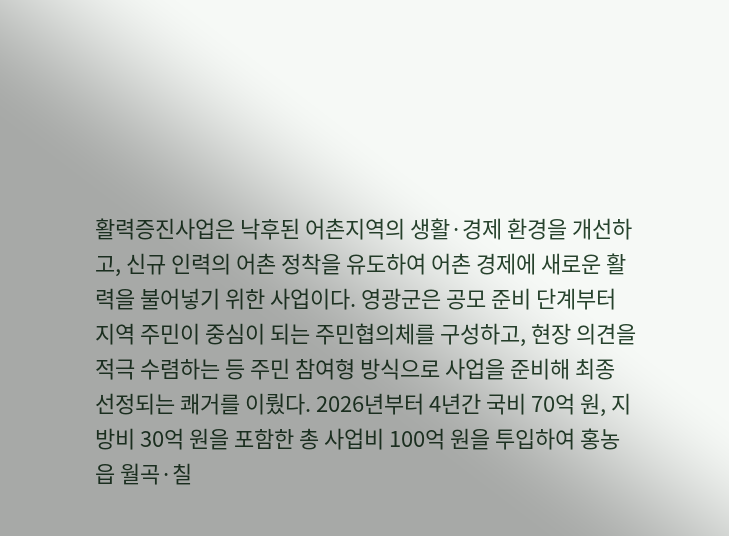활력증진사업은 낙후된 어촌지역의 생활·경제 환경을 개선하고, 신규 인력의 어촌 정착을 유도하여 어촌 경제에 새로운 활력을 불어넣기 위한 사업이다. 영광군은 공모 준비 단계부터 지역 주민이 중심이 되는 주민협의체를 구성하고, 현장 의견을 적극 수렴하는 등 주민 참여형 방식으로 사업을 준비해 최종 선정되는 쾌거를 이뤘다. 2026년부터 4년간 국비 70억 원, 지방비 30억 원을 포함한 총 사업비 100억 원을 투입하여 홍농읍 월곡·칠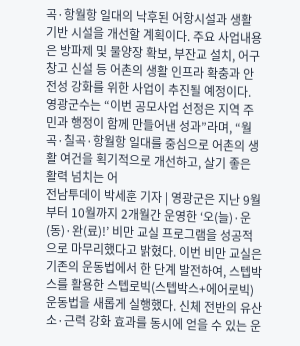곡·항월항 일대의 낙후된 어항시설과 생활 기반 시설을 개선할 계획이다. 주요 사업내용은 방파제 및 물양장 확보, 부잔교 설치, 어구창고 신설 등 어촌의 생활 인프라 확충과 안전성 강화를 위한 사업이 추진될 예정이다. 영광군수는 “이번 공모사업 선정은 지역 주민과 행정이 함께 만들어낸 성과”라며, “월곡·칠곡·항월항 일대를 중심으로 어촌의 생활 여건을 획기적으로 개선하고, 살기 좋은 활력 넘치는 어
전남투데이 박세훈 기자 | 영광군은 지난 9월부터 10월까지 2개월간 운영한 ‘오(늘)·운(동)·완(료)!’ 비만 교실 프로그램을 성공적으로 마무리했다고 밝혔다. 이번 비만 교실은 기존의 운동법에서 한 단계 발전하여, 스텝박스를 활용한 스텝로빅(스텝박스+에어로빅) 운동법을 새롭게 실행했다. 신체 전반의 유산소·근력 강화 효과를 동시에 얻을 수 있는 운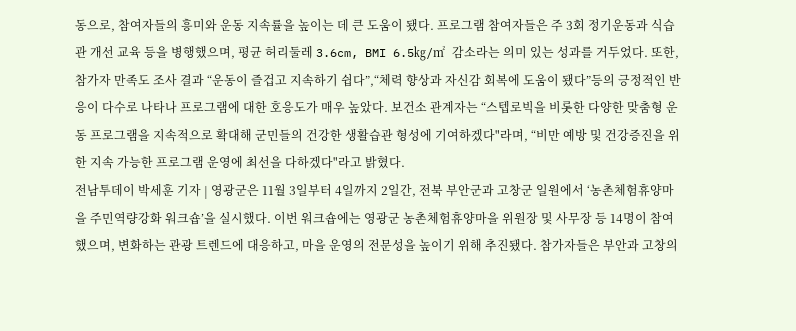동으로, 참여자들의 흥미와 운동 지속률을 높이는 데 큰 도움이 됐다. 프로그램 참여자들은 주 3회 정기운동과 식습관 개선 교육 등을 병행했으며, 평균 허리둘레 3.6cm, BMI 6.5㎏/㎡ 감소라는 의미 있는 성과를 거두었다. 또한, 참가자 만족도 조사 결과 “운동이 즐겁고 지속하기 쉽다”,“체력 향상과 자신감 회복에 도움이 됐다”등의 긍정적인 반응이 다수로 나타나 프로그램에 대한 호응도가 매우 높았다. 보건소 관계자는 “스텝로빅을 비롯한 다양한 맞춤형 운동 프로그램을 지속적으로 확대해 군민들의 건강한 생활습관 형성에 기여하겠다"라며, “비만 예방 및 건강증진을 위한 지속 가능한 프로그램 운영에 최선을 다하겠다"라고 밝혔다.
전남투데이 박세훈 기자 | 영광군은 11월 3일부터 4일까지 2일간, 전북 부안군과 고창군 일원에서 ‘농촌체험휴양마을 주민역량강화 워크숍’을 실시했다. 이번 워크숍에는 영광군 농촌체험휴양마을 위원장 및 사무장 등 14명이 참여했으며, 변화하는 관광 트렌드에 대응하고, 마을 운영의 전문성을 높이기 위해 추진됐다. 참가자들은 부안과 고창의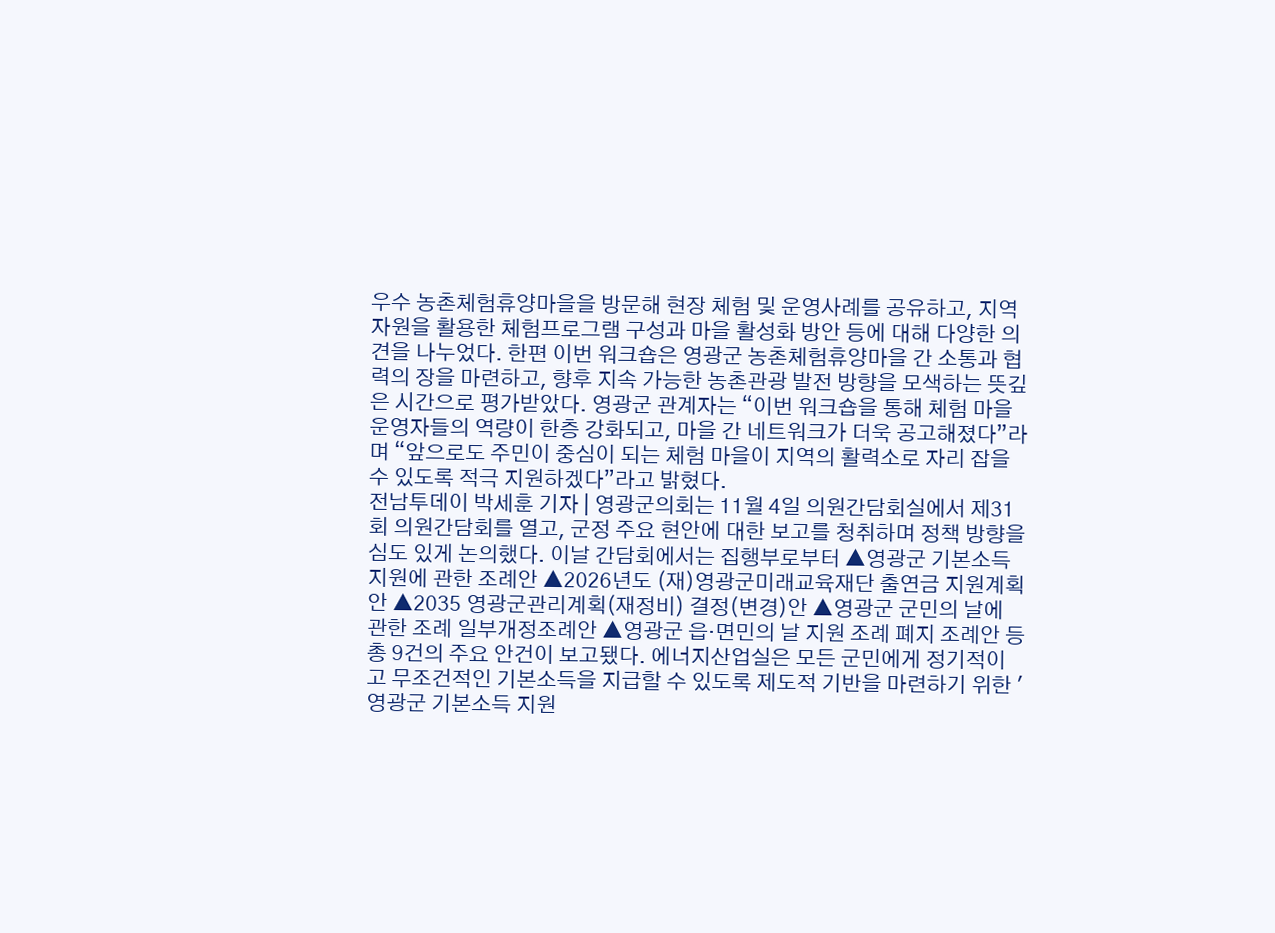우수 농촌체험휴양마을을 방문해 현장 체험 및 운영사례를 공유하고, 지역자원을 활용한 체험프로그램 구성과 마을 활성화 방안 등에 대해 다양한 의견을 나누었다. 한편 이번 워크숍은 영광군 농촌체험휴양마을 간 소통과 협력의 장을 마련하고, 향후 지속 가능한 농촌관광 발전 방향을 모색하는 뜻깊은 시간으로 평가받았다. 영광군 관계자는 “이번 워크숍을 통해 체험 마을 운영자들의 역량이 한층 강화되고, 마을 간 네트워크가 더욱 공고해졌다”라며 “앞으로도 주민이 중심이 되는 체험 마을이 지역의 활력소로 자리 잡을 수 있도록 적극 지원하겠다”라고 밝혔다.
전남투데이 박세훈 기자 | 영광군의회는 11월 4일 의원간담회실에서 제31회 의원간담회를 열고, 군정 주요 현안에 대한 보고를 청취하며 정책 방향을 심도 있게 논의했다. 이날 간담회에서는 집행부로부터 ▲영광군 기본소득 지원에 관한 조례안 ▲2026년도 (재)영광군미래교육재단 출연금 지원계획안 ▲2035 영광군관리계획(재정비) 결정(변경)안 ▲영광군 군민의 날에 관한 조례 일부개정조례안 ▲영광군 읍·면민의 날 지원 조례 폐지 조례안 등 총 9건의 주요 안건이 보고됐다. 에너지산업실은 모든 군민에게 정기적이고 무조건적인 기본소득을 지급할 수 있도록 제도적 기반을 마련하기 위한 '영광군 기본소득 지원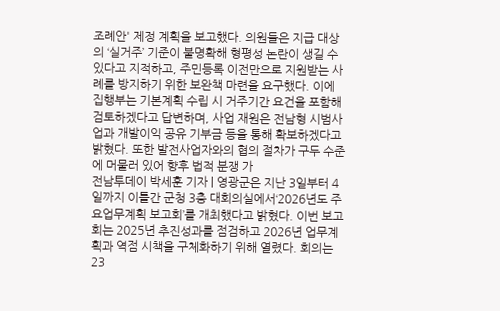조례안' 제정 계획을 보고했다. 의원들은 지급 대상의 ‘실거주’ 기준이 불명확해 형평성 논란이 생길 수 있다고 지적하고, 주민등록 이전만으로 지원받는 사례를 방지하기 위한 보완책 마련을 요구했다. 이에 집행부는 기본계획 수립 시 거주기간 요건을 포함해 검토하겠다고 답변하며, 사업 재원은 전남형 시범사업과 개발이익 공유 기부금 등을 통해 확보하겠다고 밝혔다. 또한 발전사업자와의 협의 절차가 구두 수준에 머물러 있어 향후 법적 분쟁 가
전남투데이 박세훈 기자 | 영광군은 지난 3일부터 4일까지 이틀간 군청 3층 대회의실에서‘2026년도 주요업무계획 보고회’를 개최했다고 밝혔다. 이번 보고회는 2025년 추진성과를 점검하고 2026년 업무계획과 역점 시책을 구체화하기 위해 열렸다. 회의는 23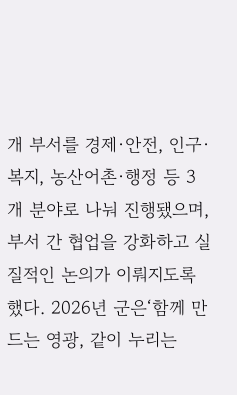개 부서를 경제·안전, 인구·복지, 농산어촌·행정 등 3개 분야로 나눠 진행됐으며, 부서 간 협업을 강화하고 실질적인 논의가 이뤄지도록 했다. 2026년 군은‘함께 만드는 영광, 같이 누리는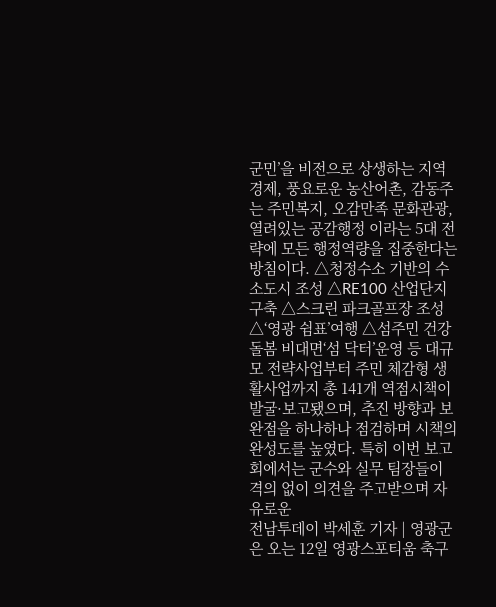군민’을 비전으로 상생하는 지역경제, 풍요로운 농산어촌, 감동주는 주민복지, 오감만족 문화관광, 열려있는 공감행정 이라는 5대 전략에 모든 행정역량을 집중한다는 방침이다. △청정수소 기반의 수소도시 조성 △RE100 산업단지 구축 △스크린 파크골프장 조성 △‘영광 쉼표’여행 △섬주민 건강돌봄 비대면‘섬 닥터’운영 등 대규모 전략사업부터 주민 체감형 생활사업까지 총 141개 역점시책이 발굴·보고됐으며, 추진 방향과 보완점을 하나하나 점검하며 시책의 완성도를 높였다. 특히 이번 보고회에서는 군수와 실무 팀장들이 격의 없이 의견을 주고받으며 자유로운
전남투데이 박세훈 기자 | 영광군은 오는 12일 영광스포티움 축구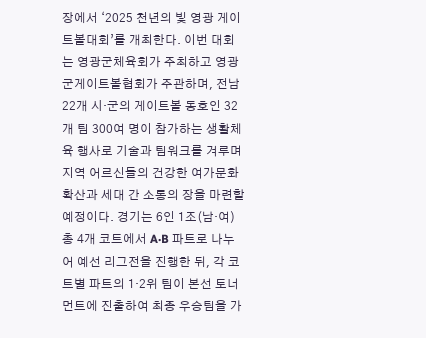장에서 ‘2025 천년의 빛 영광 게이트볼대회’를 개최한다. 이번 대회는 영광군체육회가 주최하고 영광군게이트볼협회가 주관하며, 전남 22개 시·군의 게이트볼 동호인 32개 팀 300여 명이 참가하는 생활체육 행사로 기술과 팀워크를 겨루며 지역 어르신들의 건강한 여가문화 확산과 세대 간 소통의 장을 마련할 예정이다. 경기는 6인 1조(남·여) 총 4개 코트에서 A·B 파트로 나누어 예선 리그전을 진행한 뒤, 각 코트별 파트의 1·2위 팀이 본선 토너먼트에 진출하여 최종 우승팀을 가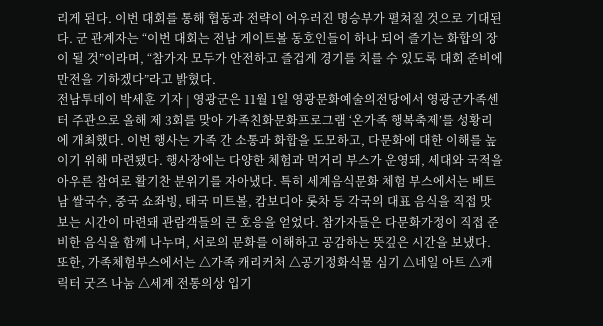리게 된다. 이번 대회를 통해 협동과 전략이 어우러진 명승부가 펼쳐질 것으로 기대된다. 군 관계자는 “이번 대회는 전남 게이트볼 동호인들이 하나 되어 즐기는 화합의 장이 될 것”이라며, “참가자 모두가 안전하고 즐겁게 경기를 치를 수 있도록 대회 준비에 만전을 기하겠다”라고 밝혔다.
전남투데이 박세훈 기자 | 영광군은 11월 1일 영광문화예술의전당에서 영광군가족센터 주관으로 올해 제 3회를 맞아 가족친화문화프로그램 ‘온가족 행복축제’를 성황리에 개최했다. 이번 행사는 가족 간 소통과 화합을 도모하고, 다문화에 대한 이해를 높이기 위해 마련됐다. 행사장에는 다양한 체험과 먹거리 부스가 운영돼, 세대와 국적을 아우른 참여로 활기찬 분위기를 자아냈다. 특히 세계음식문화 체험 부스에서는 베트남 쌀국수, 중국 쇼좌빙, 태국 미트볼, 캄보디아 롯차 등 각국의 대표 음식을 직접 맛보는 시간이 마련돼 관람객들의 큰 호응을 얻었다. 참가자들은 다문화가정이 직접 준비한 음식을 함께 나누며, 서로의 문화를 이해하고 공감하는 뜻깊은 시간을 보냈다. 또한, 가족체험부스에서는 △가족 캐리커처 △공기정화식물 심기 △네일 아트 △캐릭터 굿즈 나눔 △세계 전통의상 입기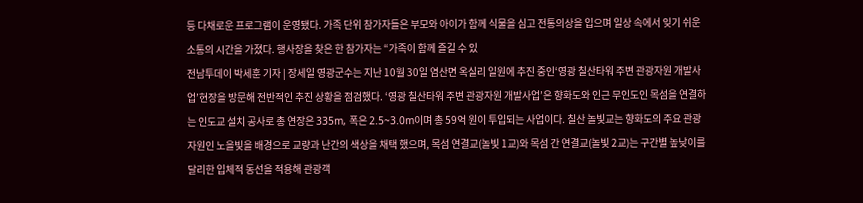등 다채로운 프로그램이 운영됐다. 가족 단위 참가자들은 부모와 아이가 함께 식물을 심고 전통의상을 입으며 일상 속에서 잊기 쉬운 소통의 시간을 가졌다. 행사장을 찾은 한 참가자는 “가족이 함께 즐길 수 있
전남투데이 박세훈 기자 | 장세일 영광군수는 지난 10월 30일 염산면 옥실리 일원에 추진 중인‘영광 칠산타워 주변 관광자원 개발사업’현장을 방문해 전반적인 추진 상황을 점검했다. ‘영광 칠산타워 주변 관광자원 개발사업’은 향화도와 인근 무인도인 목섬을 연결하는 인도교 설치 공사로 총 연장은 335m, 폭은 2.5~3.0m이며 총 59억 원이 투입되는 사업이다. 칠산 놀빛교는 향화도의 주요 관광자원인 노을빛을 배경으로 교량과 난간의 색상을 채택 했으며, 목섬 연결교(놀빛 1교)와 목섬 간 연결교(놀빛 2교)는 구간별 높낮이를 달리한 입체적 동선을 적용해 관광객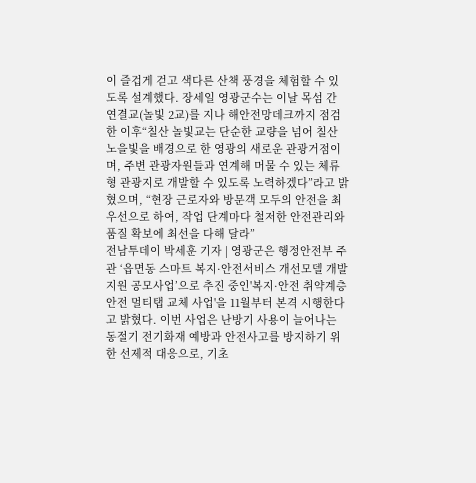이 즐겁게 걷고 색다른 산책 풍경을 체험할 수 있도록 설계했다. 장세일 영광군수는 이날 목섬 간 연결교(놀빛 2교)를 지나 해안전망데크까지 점검한 이후“칠산 놀빛교는 단순한 교량을 넘어 칠산 노을빛을 배경으로 한 영광의 새로운 관광거점이며, 주변 관광자원들과 연계해 머물 수 있는 체류형 관광지로 개발할 수 있도록 노력하겠다”라고 밝혔으며, “현장 근로자와 방문객 모두의 안전을 최우선으로 하여, 작업 단계마다 철저한 안전관리와 품질 확보에 최선을 다해 달라”
전남투데이 박세훈 기자 | 영광군은 행정안전부 주관 ‘읍면동 스마트 복지·안전서비스 개선모델 개발 지원 공모사업’으로 추진 중인'복지·안전 취약계층 안전 멀티탭 교체 사업'을 11월부터 본격 시행한다고 밝혔다. 이번 사업은 난방기 사용이 늘어나는 동절기 전기화재 예방과 안전사고를 방지하기 위한 선제적 대응으로, 기초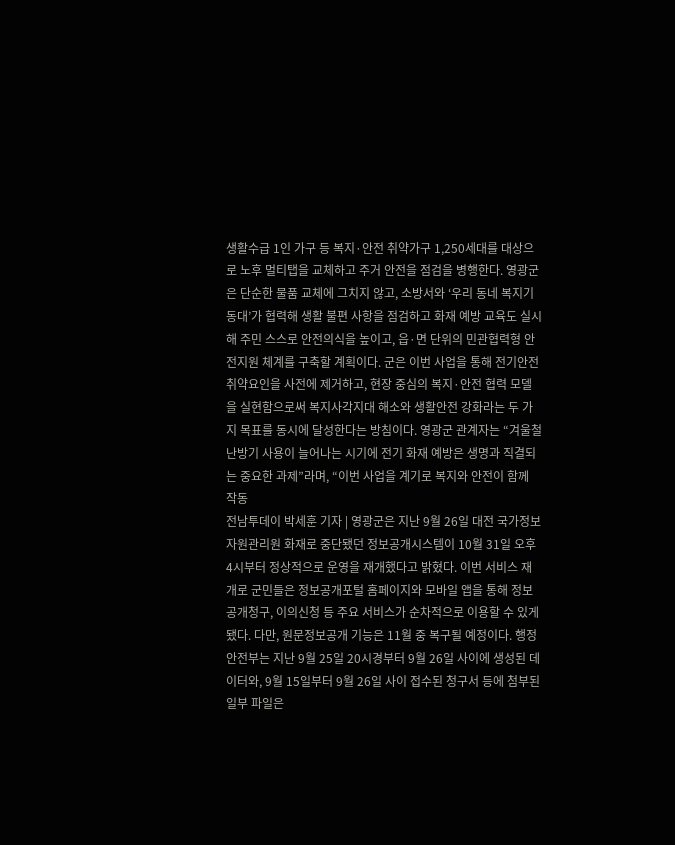생활수급 1인 가구 등 복지·안전 취약가구 1,250세대를 대상으로 노후 멀티탭을 교체하고 주거 안전을 점검을 병행한다. 영광군은 단순한 물품 교체에 그치지 않고, 소방서와 ‘우리 동네 복지기동대’가 협력해 생활 불편 사항을 점검하고 화재 예방 교육도 실시해 주민 스스로 안전의식을 높이고, 읍·면 단위의 민관협력형 안전지원 체계를 구축할 계획이다. 군은 이번 사업을 통해 전기안전 취약요인을 사전에 제거하고, 현장 중심의 복지·안전 협력 모델을 실현함으로써 복지사각지대 해소와 생활안전 강화라는 두 가지 목표를 동시에 달성한다는 방침이다. 영광군 관계자는 “겨울철 난방기 사용이 늘어나는 시기에 전기 화재 예방은 생명과 직결되는 중요한 과제”라며, “이번 사업을 계기로 복지와 안전이 함께 작동
전남투데이 박세훈 기자 | 영광군은 지난 9월 26일 대전 국가정보자원관리원 화재로 중단됐던 정보공개시스템이 10월 31일 오후 4시부터 정상적으로 운영을 재개했다고 밝혔다. 이번 서비스 재개로 군민들은 정보공개포털 홈페이지와 모바일 앱을 통해 정보공개청구, 이의신청 등 주요 서비스가 순차적으로 이용할 수 있게 됐다. 다만, 원문정보공개 기능은 11월 중 복구될 예정이다. 행정안전부는 지난 9월 25일 20시경부터 9월 26일 사이에 생성된 데이터와, 9월 15일부터 9월 26일 사이 접수된 청구서 등에 첨부된 일부 파일은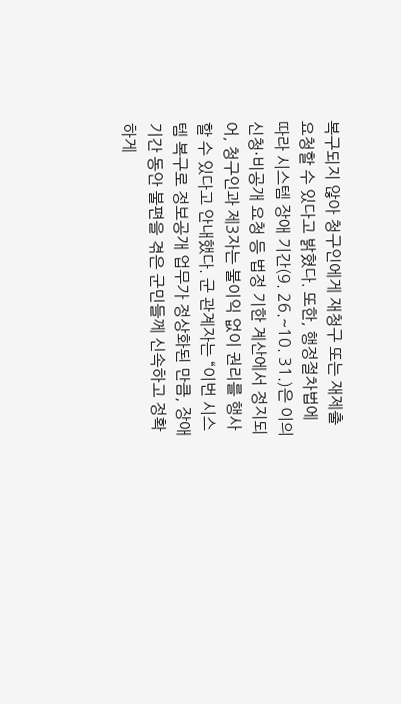복구되지 않아 청구인에게 재청구 또는 재제출 요청할 수 있다고 밝혔다. 또한, 행정절차법에 따라 시스템 장애 기간(9. 26.~10. 31.)은 이의신청·비공개 요청 등 법정 기한 계산에서 정지되어, 청구인과 제3자는 불이익 없이 권리를 행사할 수 있다고 안내했다. 군 관계자는 “이번 시스템 복구로 정보공개 업무가 정상화된 만큼, 장애기간 동안 불편을 겪은 군민들께 신속하고 정확하게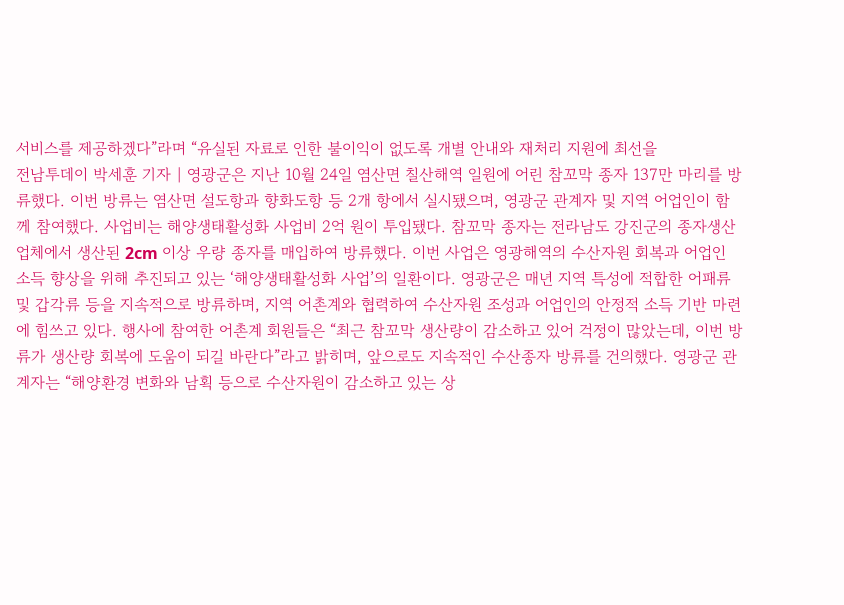서비스를 제공하겠다”라며 “유실된 자료로 인한 불이익이 없도록 개별 안내와 재처리 지원에 최선을
전남투데이 박세훈 기자 | 영광군은 지난 10월 24일 염산면 칠산해역 일원에 어린 참꼬막 종자 137만 마리를 방류했다. 이번 방류는 염산면 설도항과 향화도항 등 2개 항에서 실시됐으며, 영광군 관계자 및 지역 어업인이 함께 참여했다. 사업비는 해양생태활성화 사업비 2억 원이 투입됐다. 참꼬막 종자는 전라남도 강진군의 종자생산업체에서 생산된 2cm 이상 우량 종자를 매입하여 방류했다. 이번 사업은 영광해역의 수산자원 회복과 어업인 소득 향상을 위해 추진되고 있는 ‘해양생태활성화 사업’의 일환이다. 영광군은 매년 지역 특성에 적합한 어패류 및 갑각류 등을 지속적으로 방류하며, 지역 어촌계와 협력하여 수산자원 조성과 어업인의 안정적 소득 기반 마련에 힘쓰고 있다. 행사에 참여한 어촌계 회원들은 “최근 참꼬막 생산량이 감소하고 있어 걱정이 많았는데, 이번 방류가 생산량 회복에 도움이 되길 바란다”라고 밝히며, 앞으로도 지속적인 수산종자 방류를 건의했다. 영광군 관계자는 “해양환경 변화와 남획 등으로 수산자원이 감소하고 있는 상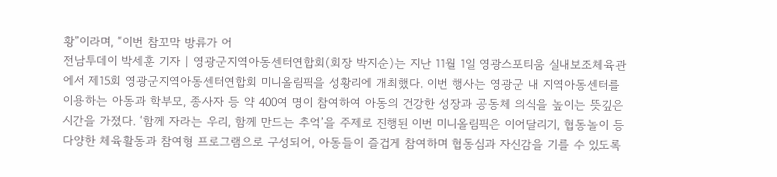황”이라며, “이번 참꼬막 방류가 어
전남투데이 박세훈 기자 | 영광군지역아동센터연합회(회장 박지순)는 지난 11월 1일 영광스포티움 실내보조체육관에서 제15회 영광군지역아동센터연합회 미니올림픽을 성황리에 개최했다. 이번 행사는 영광군 내 지역아동센터를 이용하는 아동과 학부모, 종사자 등 약 400여 명이 참여하여 아동의 건강한 성장과 공동체 의식을 높이는 뜻깊은 시간을 가졌다. ‘함께 자라는 우리, 함께 만드는 추억’을 주제로 진행된 이번 미니올림픽은 이어달리기, 협동놀이 등 다양한 체육활동과 참여형 프로그램으로 구성되어, 아동들이 즐겁게 참여하며 협동심과 자신감을 기를 수 있도록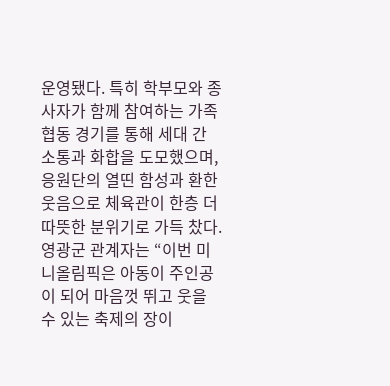운영됐다. 특히 학부모와 종사자가 함께 참여하는 가족 협동 경기를 통해 세대 간 소통과 화합을 도모했으며, 응원단의 열띤 함성과 환한 웃음으로 체육관이 한층 더 따뜻한 분위기로 가득 찼다. 영광군 관계자는 “이번 미니올림픽은 아동이 주인공이 되어 마음껏 뛰고 웃을 수 있는 축제의 장이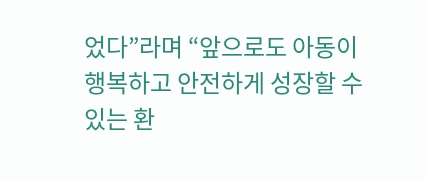었다”라며 “앞으로도 아동이 행복하고 안전하게 성장할 수 있는 환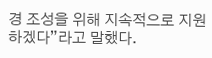경 조성을 위해 지속적으로 지원하겠다”라고 말했다.